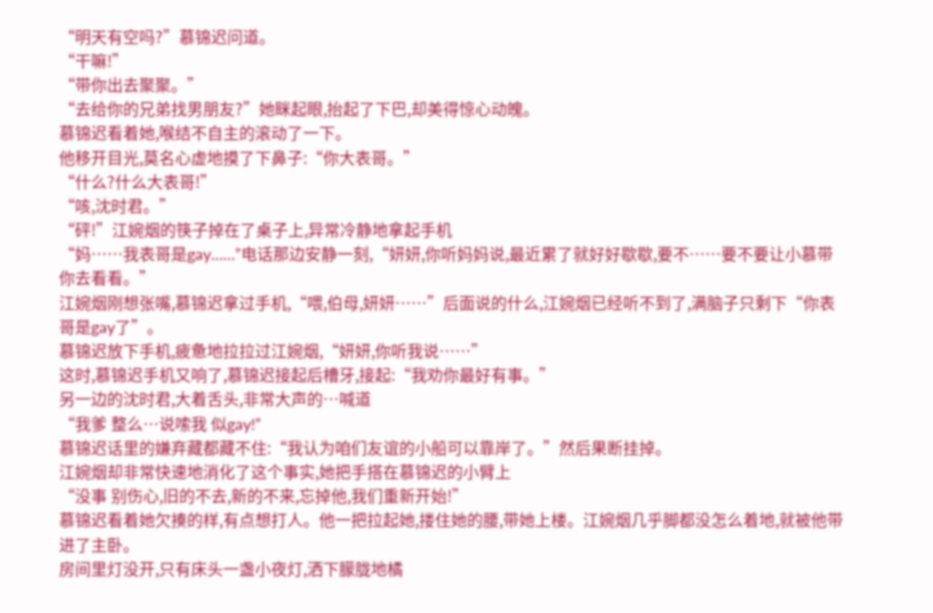“明天有空吗?”慕锦迟问道。
“干嘛!”
“带你出去聚聚。”
“去给你的兄弟找男朋友?”她眯起眼,抬起了下巴,却美得惊心动魄。
慕锦迟看着她,喉结不自主的滚动了一下。
他移开目光,莫名心虚地摸了下鼻子:“你大表哥。”
“什么?什么大表哥!”
“咳,沈时君。”
“砰!”江婉烟的筷子掉在了桌子上,异常冷静地拿起手机
“妈……我表哥是gay……”电话那边安静一刻,“妍妍,你听妈妈说,最近累了就好好歇歇,要不……要不要让小慕带你去看看。”
江婉烟刚想张嘴,慕锦迟拿过手机,“喂,伯母,妍妍……”后面说的什么,江婉烟已经听不到了,满脑子只剩下“你表哥是gay了”。
慕锦迟放下手机,疲惫地拉拉过江婉烟,“妍妍,你听我说……”
这时,慕锦迟手机又响了,慕锦迟接起后槽牙,接起:“我劝你最好有事。”
另一边的沈时君,大着舌头,非常大声的…喊道
“我爹 整么…说嗦我 似gay!”
慕锦迟话里的嫌弃藏都藏不住:“我认为咱们友谊的小船可以靠岸了。”然后果断挂掉。
江婉烟却非常快速地消化了这个事实,她把手搭在慕锦迟的小臂上
“没事 别伤心,旧的不去,新的不来,忘掉他,我们重新开始!”
慕锦迟看着她欠揍的样,有点想打人。他一把拉起她,搂住她的腰,带她上楼。江婉烟几乎脚都没怎么着地,就被他带进了主卧。
房间里灯没开,只有床头一盏小夜灯,洒下朦胧地橘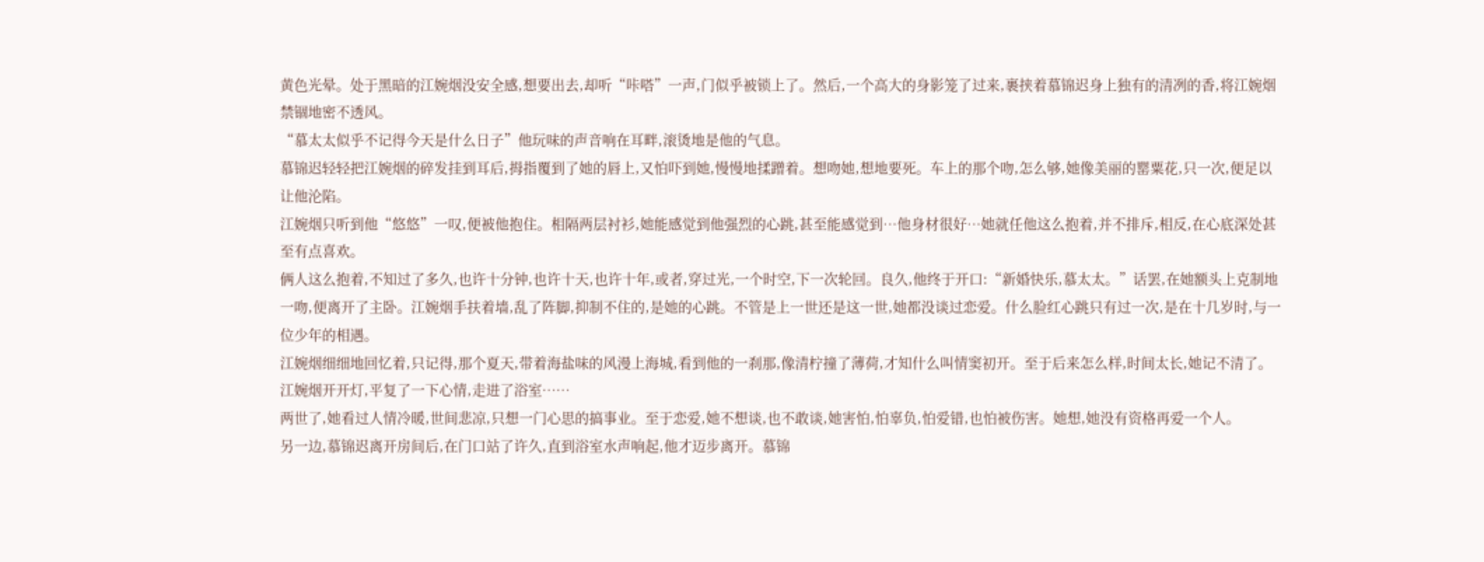黄色光晕。处于黑暗的江婉烟没安全感,想要出去,却听“咔嗒”一声,门似乎被锁上了。然后,一个高大的身影笼了过来,裹挟着慕锦迟身上独有的清冽的香,将江婉烟禁锢地密不透风。
“慕太太似乎不记得今天是什么日子”他玩味的声音响在耳畔,滚烫地是他的气息。
慕锦迟轻轻把江婉烟的碎发挂到耳后,拇指覆到了她的唇上,又怕吓到她,慢慢地揉蹭着。想吻她,想地要死。车上的那个吻,怎么够,她像美丽的罂粟花,只一次,便足以让他沦陷。
江婉烟只听到他“悠悠”一叹,便被他抱住。相隔两层衬衫,她能感觉到他强烈的心跳,甚至能感觉到…他身材很好…她就任他这么抱着,并不排斥,相反,在心底深处甚至有点喜欢。
俩人这么抱着,不知过了多久,也许十分钟,也许十天,也许十年,或者,穿过光,一个时空,下一次轮回。良久,他终于开口:“新婚快乐,慕太太。”话罢,在她额头上克制地一吻,便离开了主卧。江婉烟手扶着墙,乱了阵脚,抑制不住的,是她的心跳。不管是上一世还是这一世,她都没谈过恋爱。什么脸红心跳只有过一次,是在十几岁时,与一位少年的相遇。
江婉烟细细地回忆着,只记得,那个夏天,带着海盐味的风漫上海城,看到他的一刹那,像清柠撞了薄荷,才知什么叫情窦初开。至于后来怎么样,时间太长,她记不清了。江婉烟开开灯,平复了一下心情,走进了浴室……
两世了,她看过人情冷暖,世间悲凉,只想一门心思的搞事业。至于恋爱,她不想谈,也不敢谈,她害怕,怕辜负,怕爱错,也怕被伤害。她想,她没有资格再爱一个人。
另一边,慕锦迟离开房间后,在门口站了许久,直到浴室水声响起,他才迈步离开。慕锦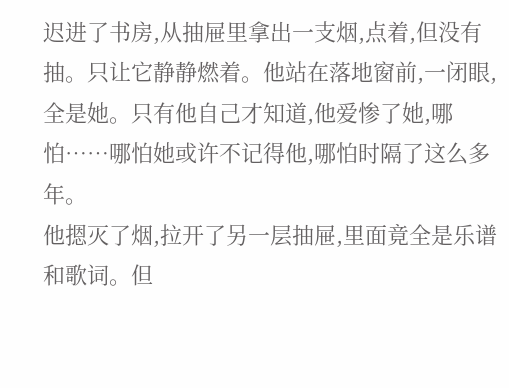迟进了书房,从抽屉里拿出一支烟,点着,但没有抽。只让它静静燃着。他站在落地窗前,一闭眼,全是她。只有他自己才知道,他爱惨了她,哪怕……哪怕她或许不记得他,哪怕时隔了这么多年。
他摁灭了烟,拉开了另一层抽屉,里面竟全是乐谱和歌词。但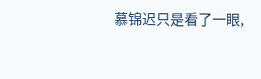慕锦迟只是看了一眼,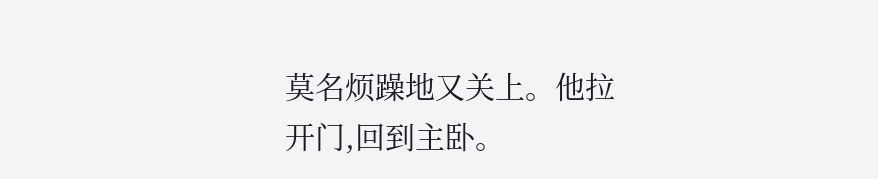莫名烦躁地又关上。他拉开门,回到主卧。